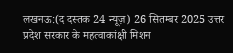लखनऊ:(द दस्तक 24 न्यूज़) 26 सितम्बर 2025 उत्तर प्रदेश सरकार के महत्वाकांक्षी मिशन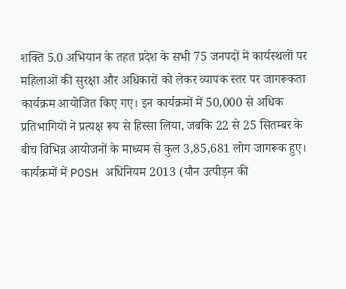शक्ति 5.0 अभियान के तहत प्रदेश के सभी 75 जनपदों में कार्यस्थलों पर महिलाओं की सुरक्षा और अधिकारों को लेकर व्यापक स्तर पर जागरूकता कार्यक्रम आयोजित किए गए। इन कार्यक्रमों में 50,000 से अधिक प्रतिभागियों ने प्रत्यक्ष रूप से हिस्सा लिया, जबकि 22 से 25 सितम्बर के बीच विभिन्न आयोजनों के माध्यम से कुल 3,85,681 लोग जागरूक हुए।
कार्यक्रमों में POSH अधिनियम 2013 (यौन उत्पीड़न की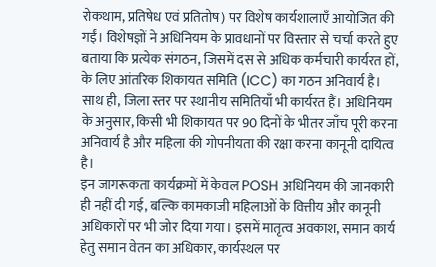रोकथाम, प्रतिषेध एवं प्रतितोष) पर विशेष कार्यशालाएँ आयोजित की गईं। विशेषज्ञों ने अधिनियम के प्रावधानों पर विस्तार से चर्चा करते हुए बताया कि प्रत्येक संगठन, जिसमें दस से अधिक कर्मचारी कार्यरत हों, के लिए आंतरिक शिकायत समिति (ICC) का गठन अनिवार्य है। साथ ही, जिला स्तर पर स्थानीय समितियाँ भी कार्यरत हैं। अधिनियम के अनुसार, किसी भी शिकायत पर 90 दिनों के भीतर जाँच पूरी करना अनिवार्य है और महिला की गोपनीयता की रक्षा करना कानूनी दायित्व है।
इन जागरूकता कार्यक्रमों में केवल POSH अधिनियम की जानकारी ही नहीं दी गई, बल्कि कामकाजी महिलाओं के वित्तीय और कानूनी अधिकारों पर भी जोर दिया गया। इसमें मातृत्व अवकाश, समान कार्य हेतु समान वेतन का अधिकार, कार्यस्थल पर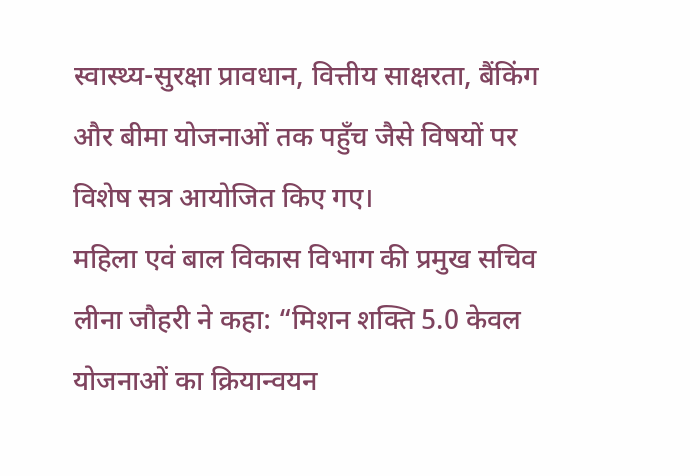स्वास्थ्य-सुरक्षा प्रावधान, वित्तीय साक्षरता, बैंकिंग और बीमा योजनाओं तक पहुँच जैसे विषयों पर विशेष सत्र आयोजित किए गए।
महिला एवं बाल विकास विभाग की प्रमुख सचिव लीना जौहरी ने कहा: “मिशन शक्ति 5.0 केवल योजनाओं का क्रियान्वयन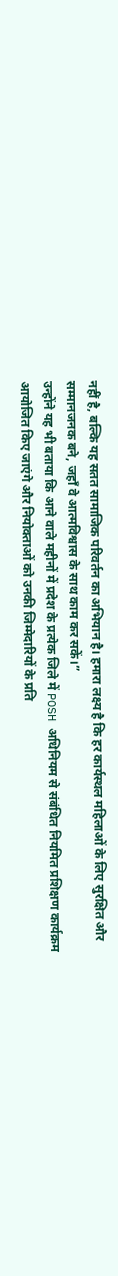नहीं है, बल्कि यह सतत सामाजिक परिवर्तन का अभियान है। हमारा लक्ष्य है कि हर कार्यस्थल महिलाओं के लिए सुरक्षित और सम्मानजनक बने, जहाँ वे आत्मविश्वास के साथ काम कर सकें।”
उन्होंने यह भी बताया कि आने वाले महीनों में प्रदेश के प्रत्येक जिले में POSH अधिनियम से संबंधित नियमित प्रशिक्षण कार्यक्रम आयोजित किए जाएंगे और नियोक्ताओं को उनकी जिम्मेदारियों के प्रति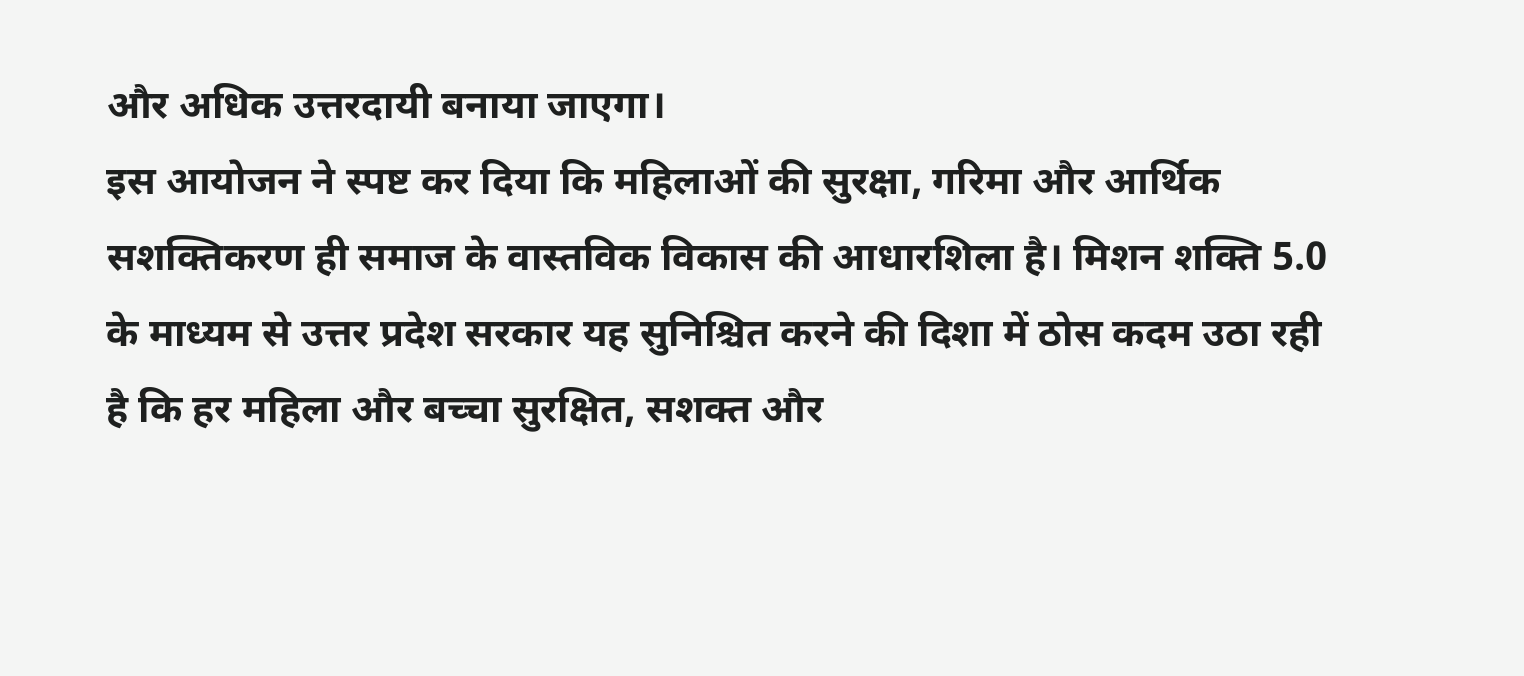और अधिक उत्तरदायी बनाया जाएगा।
इस आयोजन ने स्पष्ट कर दिया कि महिलाओं की सुरक्षा, गरिमा और आर्थिक सशक्तिकरण ही समाज के वास्तविक विकास की आधारशिला है। मिशन शक्ति 5.0 के माध्यम से उत्तर प्रदेश सरकार यह सुनिश्चित करने की दिशा में ठोस कदम उठा रही है कि हर महिला और बच्चा सुरक्षित, सशक्त और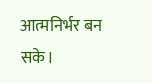आत्मनिर्भर बन सके।